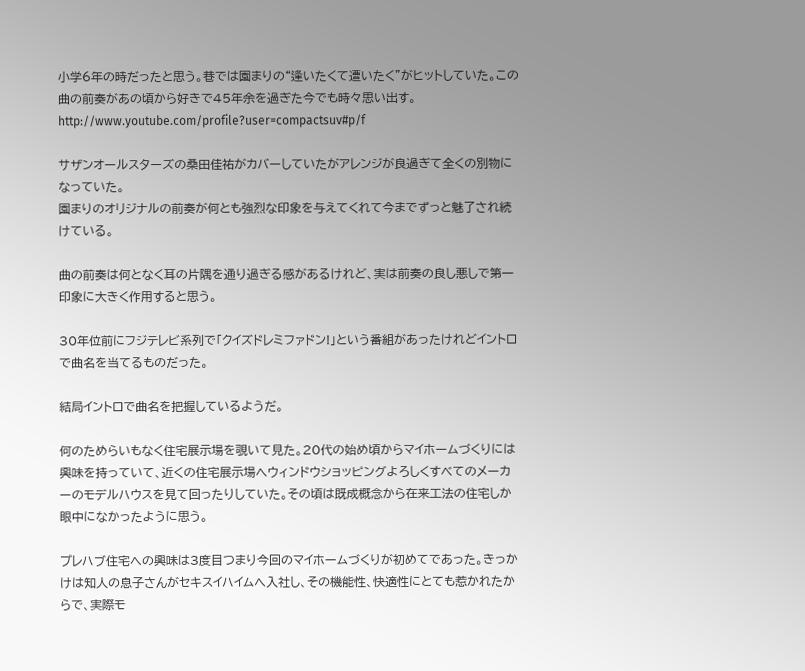小学6年の時だったと思う。巷では園まりの“逢いたくて遭いたく”がヒットしていた。この曲の前奏があの頃から好きで45年余を過ぎた今でも時々思い出す。 http://www.youtube.com/profile?user=compactsuv#p/f

サザンオールスターズの桑田佳祐がカバーしていたがアレンジが良過ぎて全くの別物になっていた。
園まりのオリジナルの前奏が何とも強烈な印象を与えてくれて今までずっと魅了され続けている。

曲の前奏は何となく耳の片隅を通り過ぎる感があるけれど、実は前奏の良し悪しで第一印象に大きく作用すると思う。

30年位前にフジテレビ系列で「クイズドレミファドン!」という番組があったけれどイントロで曲名を当てるものだった。

結局イントロで曲名を把握しているようだ。

何のためらいもなく住宅展示場を覗いて見た。20代の始め頃からマイホームづくりには興味を持っていて、近くの住宅展示場へウィンドウショッピングよろしくすべてのメーカーのモデルハウスを見て回ったりしていた。その頃は既成概念から在来工法の住宅しか眼中になかったように思う。

プレハブ住宅への興味は3度目つまり今回のマイホームづくりが初めてであった。きっかけは知人の息子さんがセキスイハイムへ入社し、その機能性、快適性にとても惹かれたからで、実際モ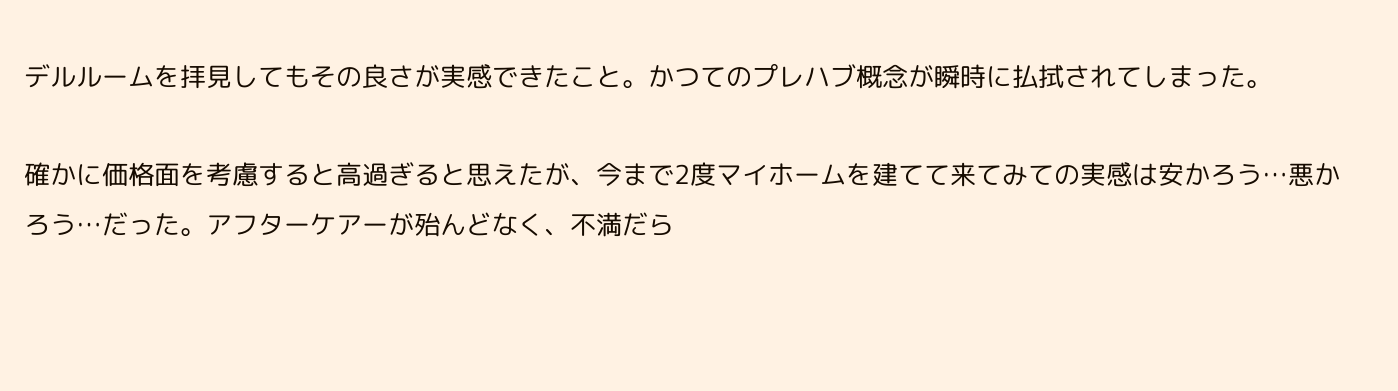デルルームを拝見してもその良さが実感できたこと。かつてのプレハブ概念が瞬時に払拭されてしまった。

確かに価格面を考慮すると高過ぎると思えたが、今まで2度マイホームを建てて来てみての実感は安かろう…悪かろう…だった。アフターケアーが殆んどなく、不満だら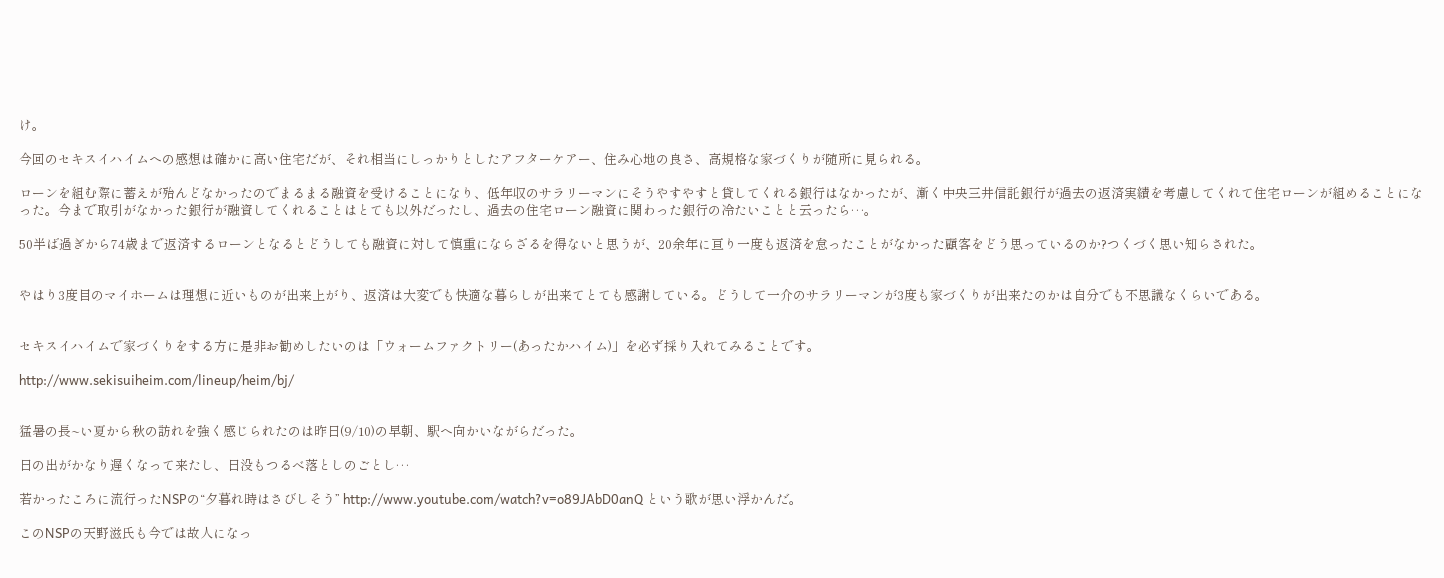け。

今回のセキスイハイムへの感想は確かに高い住宅だが、それ相当にしっかりとしたアフターケアー、住み心地の良さ、高規格な家づくりが随所に見られる。

ローンを組む際に蓄えが殆んどなかったのでまるまる融資を受けることになり、低年収のサラリーマンにそうやすやすと貸してくれる銀行はなかったが、漸く中央三井信託銀行が過去の返済実績を考慮してくれて住宅ローンが組めることになった。今まで取引がなかった銀行が融資してくれることはとても以外だったし、過去の住宅ローン融資に関わった銀行の冷たいことと云ったら…。

50半ば過ぎから74歳まで返済するローンとなるとどうしても融資に対して慎重にならざるを得ないと思うが、20余年に亘り一度も返済を怠ったことがなかった顧客をどう思っているのか?つくづく思い知らされた。


やはり3度目のマイホームは理想に近いものが出来上がり、返済は大変でも快適な暮らしが出来てとても感謝している。どうして一介のサラリーマンが3度も家づくりが出来たのかは自分でも不思議なくらいである。


セキスイハイムで家づくりをする方に是非お勧めしたいのは「ウォームファクトリー(あったかハイム)」を必ず採り入れてみることです。

http://www.sekisuiheim.com/lineup/heim/bj/


猛暑の長~い夏から秋の訪れを強く感じられたのは昨日(9/10)の早朝、駅へ向かいながらだった。

日の出がかなり遅くなって来たし、日没もつるべ落としのごとし…

若かったころに流行ったNSPの“夕暮れ時はさびしそう” http://www.youtube.com/watch?v=o89JAbD0anQ という歌が思い浮かんだ。

このNSPの天野滋氏も今では故人になっ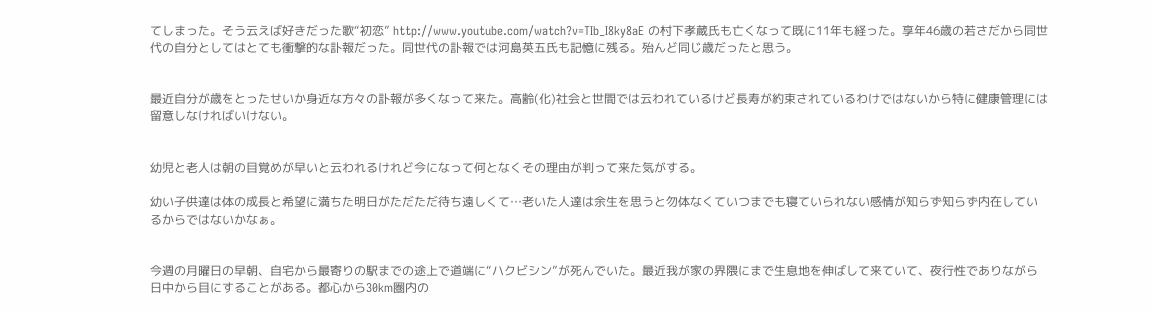てしまった。そう云えば好きだった歌“初恋” http://www.youtube.com/watch?v=TIb_I8ky8aE の村下孝蔵氏も亡くなって既に11年も経った。享年46歳の若さだから同世代の自分としてはとても衝撃的な訃報だった。同世代の訃報では河島英五氏も記憶に残る。殆んど同じ歳だったと思う。


最近自分が歳をとったせいか身近な方々の訃報が多くなって来た。高齢(化)社会と世間では云われているけど長寿が約束されているわけではないから特に健康管理には留意しなければいけない。


幼児と老人は朝の目覚めが早いと云われるけれど今になって何となくその理由が判って来た気がする。

幼い子供達は体の成長と希望に満ちた明日がただただ待ち遠しくて…老いた人達は余生を思うと勿体なくていつまでも寝ていられない感情が知らず知らず内在しているからではないかなぁ。


今週の月曜日の早朝、自宅から最寄りの駅までの途上で道端に“ハクビシン”が死んでいた。最近我が家の界隈にまで生息地を伸ばして来ていて、夜行性でありながら日中から目にすることがある。都心から30km圏内の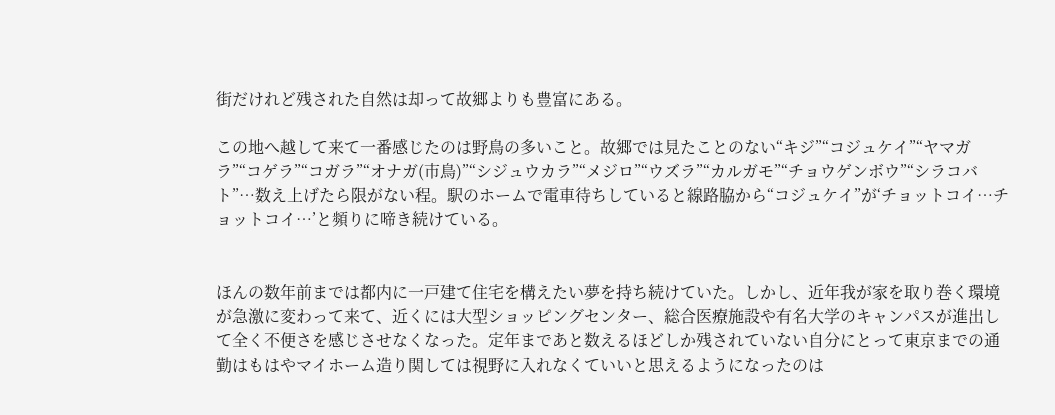街だけれど残された自然は却って故郷よりも豊富にある。

この地へ越して来て一番感じたのは野鳥の多いこと。故郷では見たことのない“キジ”“コジュケイ”“ヤマガラ”“コゲラ”“コガラ”“オナガ(市鳥)”“シジュウカラ”“メジロ”“ウズラ”“カルガモ”“チョウゲンボウ”“シラコバト”…数え上げたら限がない程。駅のホームで電車待ちしていると線路脇から“コジュケイ”が‘チョットコイ…チョットコイ…’と頻りに啼き続けている。


ほんの数年前までは都内に一戸建て住宅を構えたい夢を持ち続けていた。しかし、近年我が家を取り巻く環境が急激に変わって来て、近くには大型ショッピングセンター、総合医療施設や有名大学のキャンパスが進出して全く不便さを感じさせなくなった。定年まであと数えるほどしか残されていない自分にとって東京までの通勤はもはやマイホーム造り関しては視野に入れなくていいと思えるようになったのは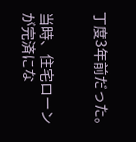丁度3年前だった。


当時、住宅ローンが完済にな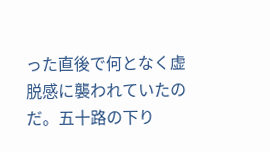った直後で何となく虚脱感に襲われていたのだ。五十路の下り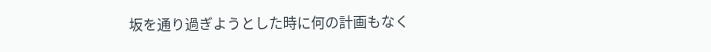坂を通り過ぎようとした時に何の計画もなく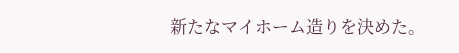新たなマイホーム造りを決めた。